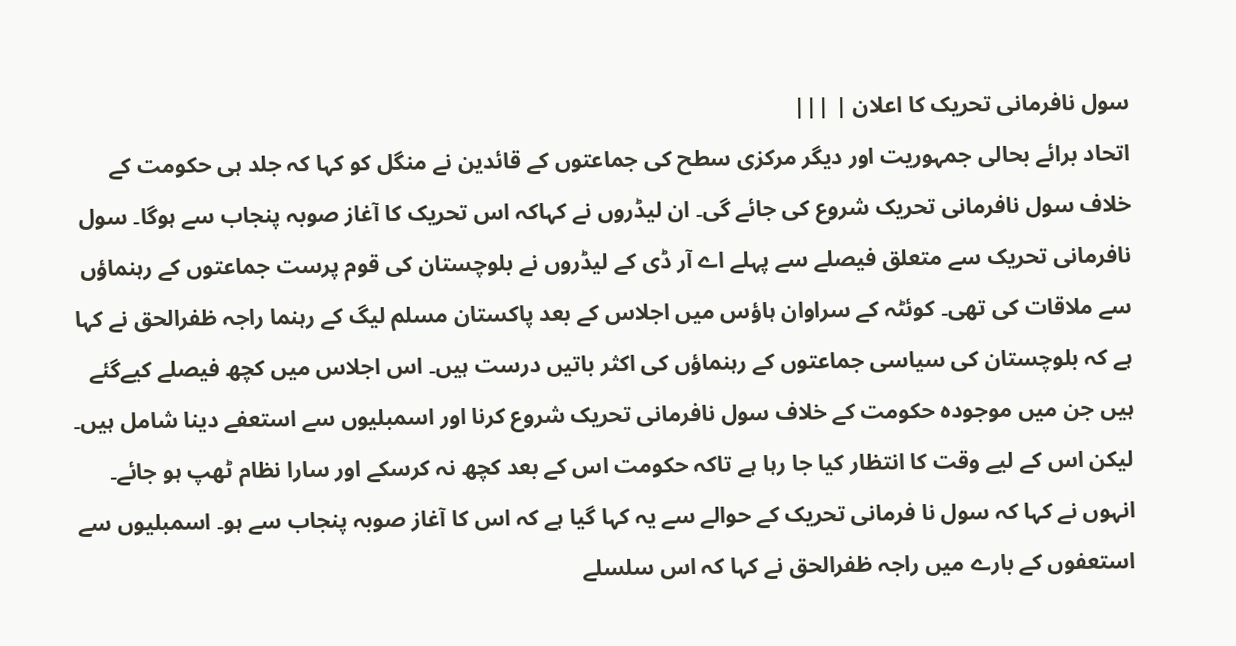سول نافرمانی تحریک کا اعلان | |||
اتحاد برائے بحالی جمہوریت اور دیگر مرکزی سطح کی جماعتوں کے قائدین نے منگل کو کہا کہ جلد ہی حکومت کے خلاف سول نافرمانی تحریک شروع کی جائے گی۔ ان لیڈروں نے کہاکہ اس تحریک کا آغاز صوبہ پنجاب سے ہوگا۔ سول نافرمانی تحریک سے متعلق فیصلے سے پہلے اے آر ڈی کے لیڈروں نے بلوچستان کی قوم پرست جماعتوں کے رہنماؤں سے ملاقات کی تھی۔ کوئٹہ کے سراوان ہاؤس میں اجلاس کے بعد پاکستان مسلم لیگ کے رہنما راجہ ظفرالحق نے کہا ہے کہ بلوچستان کی سیاسی جماعتوں کے رہنماؤں کی اکثر باتیں درست ہیں۔ اس اجلاس میں کچھ فیصلے کیےگئے ہیں جن میں موجودہ حکومت کے خلاف سول نافرمانی تحریک شروع کرنا اور اسمبلیوں سے استعفے دینا شامل ہیں۔ لیکن اس کے لیے وقت کا انتظار کیا جا رہا ہے تاکہ حکومت اس کے بعد کچھ نہ کرسکے اور سارا نظام ٹھپ ہو جائے۔ انہوں نے کہا کہ سول نا فرمانی تحریک کے حوالے سے یہ کہا گیا ہے کہ اس کا آغاز صوبہ پنجاب سے ہو۔ اسمبلیوں سے استعفوں کے بارے میں راجہ ظفرالحق نے کہا کہ اس سلسلے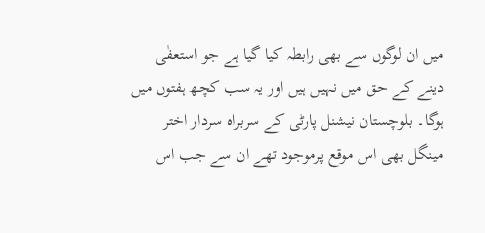میں ان لوگوں سے بھی رابطہ کیا گیا ہے جو استعفٰی دینے کے حق میں نہیں ہیں اور یہ سب کچھ ہفتوں میں ہوگا۔ بلوچستان نیشنل پارٹی کے سربراہ سردار اختر مینگل بھی اس موقع پرموجود تھے ان سے جب اس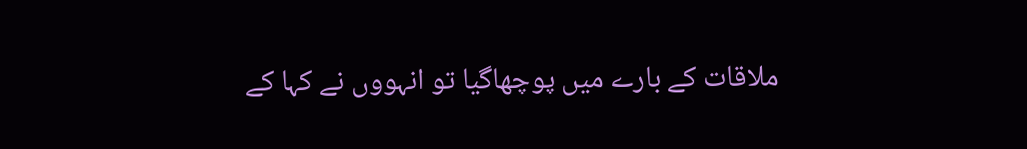ملاقات کے بارے میں پوچھاگیا تو انہووں نے کہا کے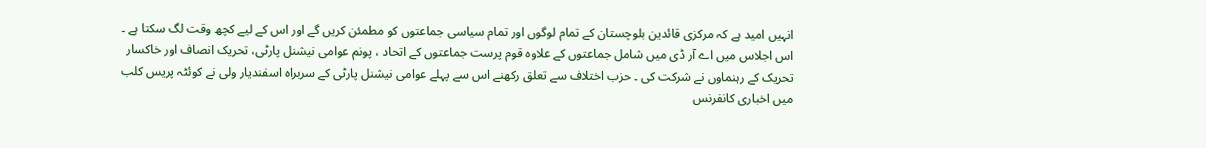انہیں امید ہے کہ مرکزی قائدین بلوچستان کے تمام لوگوں اور تمام سیاسی جماعتوں کو مطمئن کریں گے اور اس کے لیے کچھ وقت لگ سکتا ہے ۔ اس اجلاس میں اے آر ڈی میں شامل جماعتوں کے علاوہ قوم پرست جماعتوں کے اتحاد ، پونم عوامی نیشنل پارٹی، تحریک انصاف اور خاکسار تحریک کے رہنماوں نے شرکت کی ۔ حزب اختلاف سے تعلق رکھنے اس سے پہلے عوامی نیشنل پارٹی کے سربراہ اسفندیار ولی نے کوئٹہ پریس کلب میں اخباری کانفرنس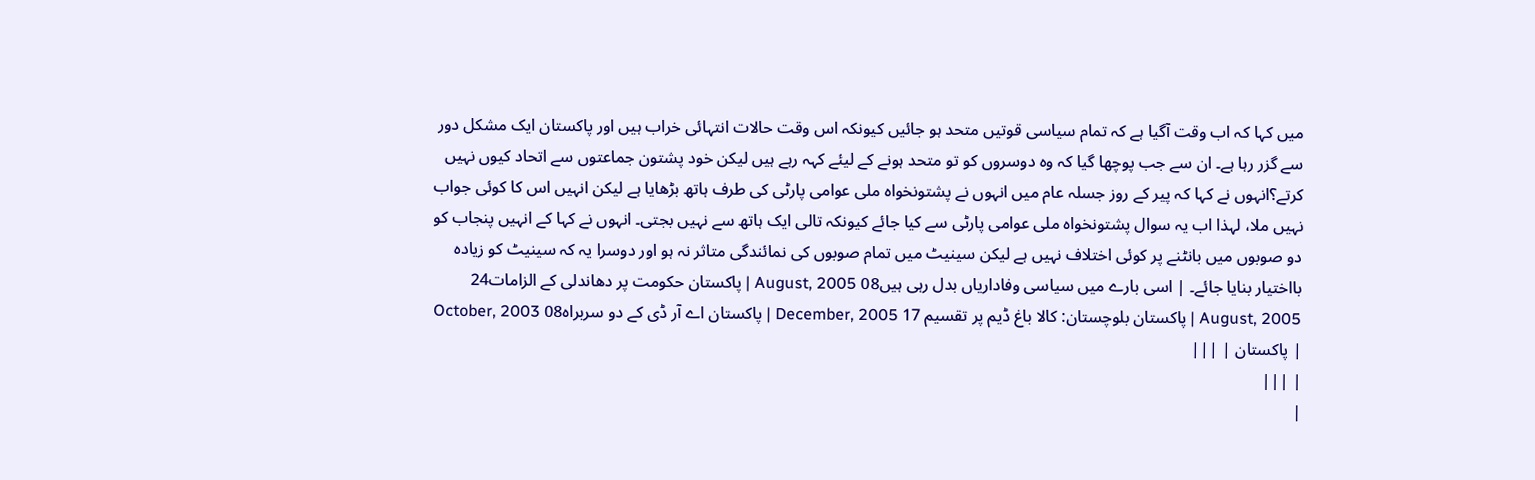میں کہا کہ اب وقت آگیا ہے کہ تمام سیاسی قوتیں متحد ہو جائیں کیونکہ اس وقت حالات انتہائی خراب ہیں اور پاکستان ایک مشکل دور سے گزر رہا ہے۔ ان سے جب پوچھا گیا کہ وہ دوسروں کو تو متحد ہونے کے لیئے کہہ رہے ہیں لیکن خود پشتون جماعتوں سے اتحاد کیوں نہیں کرتے؟انہوں نے کہا کہ پیر کے روز جسلہ عام میں انہوں نے پشتونخواہ ملی عوامی پارٹی کی طرف ہاتھ بڑھایا ہے لیکن انہیں اس کا کوئی جواب نہیں ملا، لہذا اب یہ سوال پشتونخواہ ملی عوامی پارٹی سے کیا جائے کیونکہ تالی ایک ہاتھ سے نہیں بجتی۔ انہوں نے کہا کے انہیں پنجاب کو دو صوبوں میں بانٹنے پر کوئی اختلاف نہیں ہے لیکن سینیٹ میں تمام صوبوں کی نمائندگی متاثر نہ ہو اور دوسرا یہ کہ سینیٹ کو زیادہ بااختیار بنایا جائے۔ | اسی بارے میں سیاسی وفاداریاں بدل رہی ہیں08 August, 2005 | پاکستان حکومت پر دھاندلی کے الزامات24 August, 2005 | پاکستان بلوچستان: کالا باغ ڈیم پر تقسیم 17 December, 2005 | پاکستان اے آر ڈی کے دو سربراہ08 October, 2003 | پاکستان | |||
| |||
|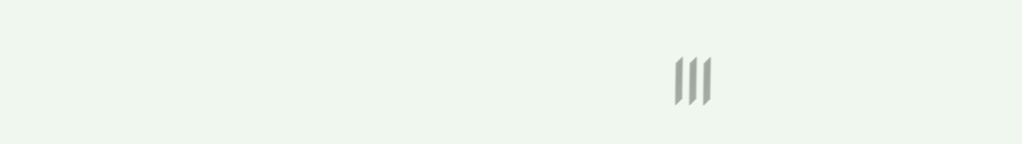|||